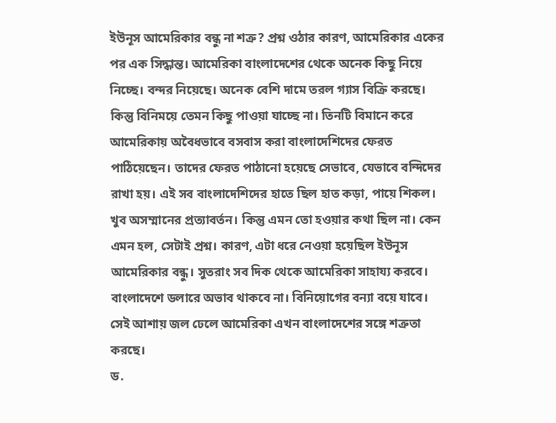ইউনূস আমেরিকার বন্ধু না শত্রু? প্রশ্ন ওঠার কারণ, আমেরিকার একের পর এক সিদ্ধান্ত। আমেরিকা বাংলাদেশের থেকে অনেক কিছু নিয়ে নিচ্ছে। বন্দর নিয়েছে। অনেক বেশি দামে তরল গ্যাস বিক্রি করছে। কিন্তু বিনিময়ে তেমন কিছু পাওয়া যাচ্ছে না। তিনটি বিমানে করে আমেরিকায় অবৈধভাবে বসবাস করা বাংলাদেশিদের ফেরত পাঠিয়েছেন। তাদের ফেরত পাঠানো হয়েছে সেভাবে, যেভাবে বন্দিদের রাখা হয়। এই সব বাংলাদেশিদের হাতে ছিল হাত কড়া, পায়ে শিকল। খুব অসম্মানের প্রত্যাবর্তন। কিন্তু এমন তো হওয়ার কথা ছিল না। কেন এমন হল, সেটাই প্রশ্ন। কারণ, এটা ধরে নেওয়া হয়েছিল ইউনূস আমেরিকার বন্ধু। সুতরাং সব দিক থেকে আমেরিকা সাহায্য করবে। বাংলাদেশে ডলারে অভাব থাকবে না। বিনিয়োগের বন্যা বয়ে যাবে। সেই আশায় জল ঢেলে আমেরিকা এখন বাংলাদেশের সঙ্গে শত্রুতা করছে।
ড.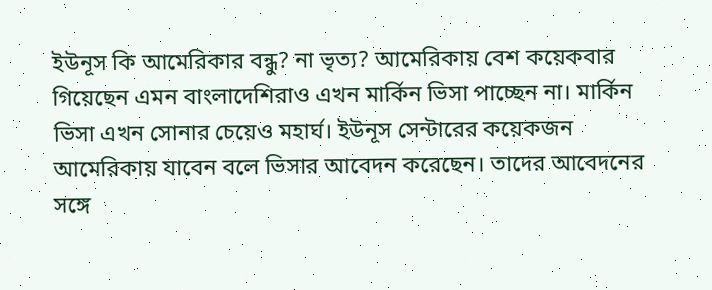ইউনূস কি আমেরিকার বন্ধু? না ভৃত্য? আমেরিকায় বেশ কয়েকবার গিয়েছেন এমন বাংলাদেশিরাও এখন মার্কিন ভিসা পাচ্ছেন না। মার্কিন ভিসা এখন সোনার চেয়েও মহার্ঘ। ইউনূস সেন্টারের কয়েকজন আমেরিকায় যাবেন বলে ভিসার আবেদন করেছেন। তাদের আবেদনের সঙ্গে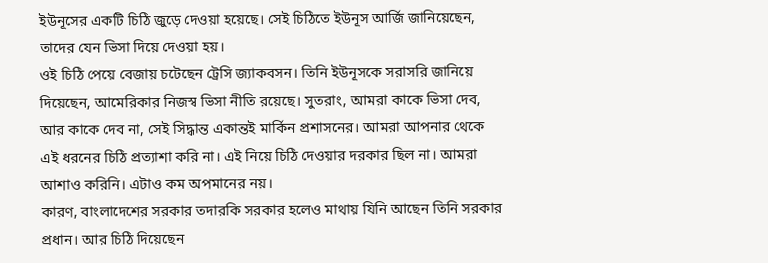ইউনূসের একটি চিঠি জুড়ে দেওয়া হয়েছে। সেই চিঠিতে ইউনূস আর্জি জানিয়েছেন, তাদের যেন ভিসা দিয়ে দেওয়া হয়।
ওই চিঠি পেয়ে বেজায় চটেছেন ট্রেসি জ্যাকবসন। তিনি ইউনূসকে সরাসরি জানিয়ে দিয়েছেন, আমেরিকার নিজস্ব ভিসা নীতি রয়েছে। সুতরাং, আমরা কাকে ভিসা দেব, আর কাকে দেব না, সেই সিদ্ধান্ত একান্তই মার্কিন প্রশাসনের। আমরা আপনার থেকে এই ধরনের চিঠি প্রত্যাশা করি না। এই নিয়ে চিঠি দেওয়ার দরকার ছিল না। আমরা আশাও করিনি। এটাও কম অপমানের নয়।
কারণ, বাংলাদেশের সরকার তদারকি সরকার হলেও মাথায় যিনি আছেন তিনি সরকার প্রধান। আর চিঠি দিয়েছেন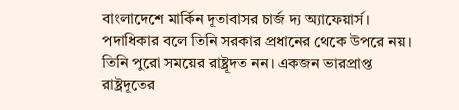বাংলাদেশে মার্কিন দূতাবাসর চার্জ দ্য অ্যাফেয়ার্স। পদাধিকার বলে তিনি সরকার প্রধানের থেকে উপরে নয়। তিনি পুরো সময়ের রাষ্ট্রূদত নন। একজন ভারপ্রাপ্ত রাষ্ট্রদূতের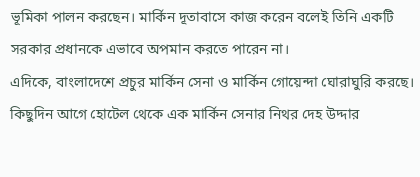ভূমিকা পালন করছেন। মার্কিন দূতাবাসে কাজ করেন বলেই তিনি একটি সরকার প্রধানকে এভাবে অপমান করতে পারেন না।
এদিকে, বাংলাদেশে প্রচুর মার্কিন সেনা ও মার্কিন গোয়েন্দা ঘোরাঘুরি করছে। কিছুদিন আগে হোটেল থেকে এক মার্কিন সেনার নিথর দেহ উদ্দার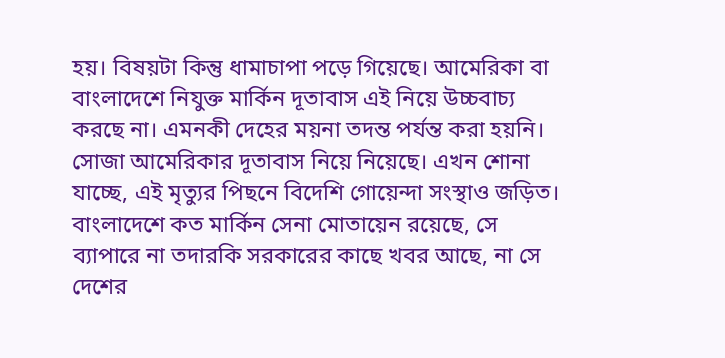হয়। বিষয়টা কিন্তু ধামাচাপা পড়ে গিয়েছে। আমেরিকা বা বাংলাদেশে নিযুক্ত মার্কিন দূতাবাস এই নিয়ে উচ্চবাচ্য করছে না। এমনকী দেহের ময়না তদন্ত পর্যন্ত করা হয়নি। সোজা আমেরিকার দূতাবাস নিয়ে নিয়েছে। এখন শোনা যাচ্ছে, এই মৃত্যুর পিছনে বিদেশি গোয়েন্দা সংস্থাও জড়িত। বাংলাদেশে কত মার্কিন সেনা মোতায়েন রয়েছে, সে ব্যাপারে না তদারকি সরকারের কাছে খবর আছে, না সে দেশের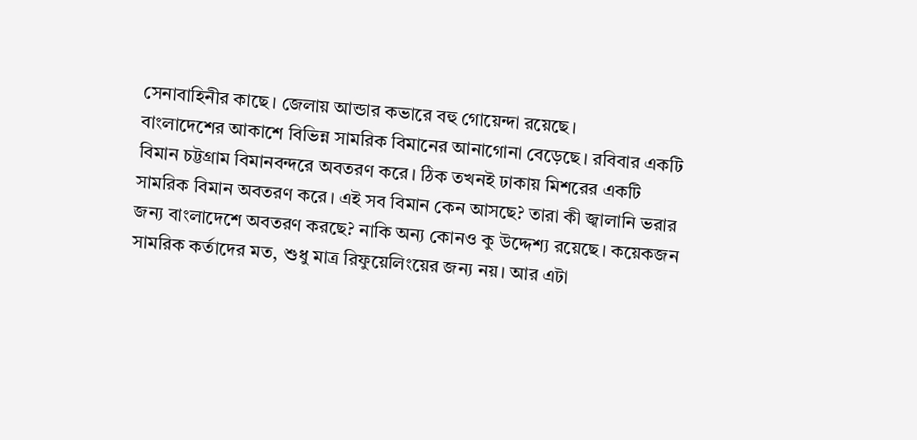সেনাবাহিনীর কাছে। জেলায় আন্ডার কভারে বহু গোয়েন্দা রয়েছে।
বাংলাদেশের আকাশে বিভিন্ন সামরিক বিমানের আনাগোনা বেড়েছে। রবিবার একটি বিমান চট্টগ্রাম বিমানবন্দরে অবতরণ করে। ঠিক তখনই ঢাকায় মিশরের একটি সামরিক বিমান অবতরণ করে। এই সব বিমান কেন আসছে? তারা কী জ্বালানি ভরার জন্য বাংলাদেশে অবতরণ করছে? নাকি অন্য কোনও কু উদ্দেশ্য রয়েছে। কয়েকজন সামরিক কর্তাদের মত, শুধু মাত্র রিফুয়েলিংয়ের জন্য নয়। আর এটা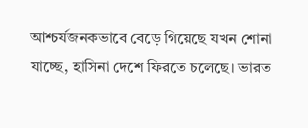আশ্চর্যজনকভাবে বেড়ে গিয়েছে যখন শোনা যাচ্ছে, হাসিনা দেশে ফিরতে চলেছে। ভারত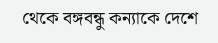থেকে বঙ্গবন্ধু কন্যাকে দেশে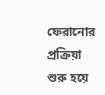ফেরানোর প্রক্রিয়া শুরু হয়ে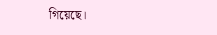গিয়েছে।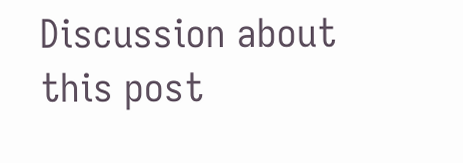Discussion about this post